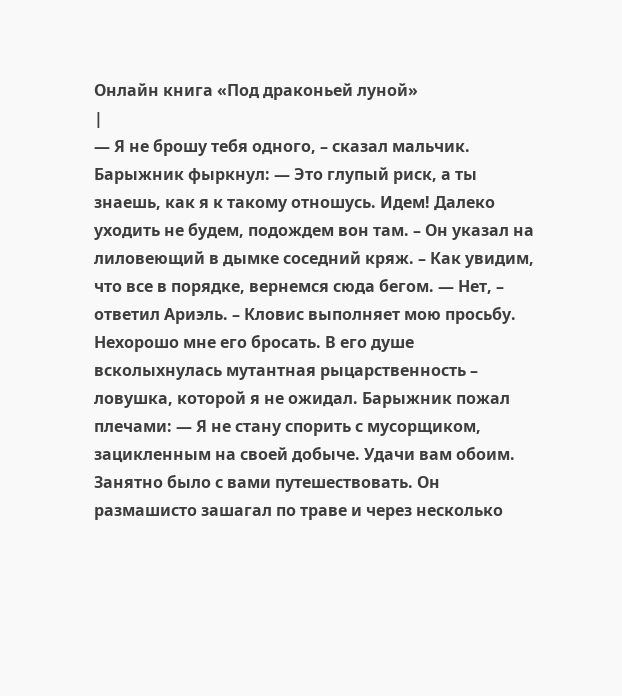Онлайн книга «Под драконьей луной»
|
— Я не брошу тебя одного, – сказал мальчик. Барыжник фыркнул: — Это глупый риск, а ты знаешь, как я к такому отношусь. Идем! Далеко уходить не будем, подождем вон там. – Он указал на лиловеющий в дымке соседний кряж. – Как увидим, что все в порядке, вернемся сюда бегом. — Нет, – ответил Ариэль. – Кловис выполняет мою просьбу. Нехорошо мне его бросать. В его душе всколыхнулась мутантная рыцарственность – ловушка, которой я не ожидал. Барыжник пожал плечами: — Я не стану спорить с мусорщиком, зацикленным на своей добыче. Удачи вам обоим. Занятно было с вами путешествовать. Он размашисто зашагал по траве и через несколько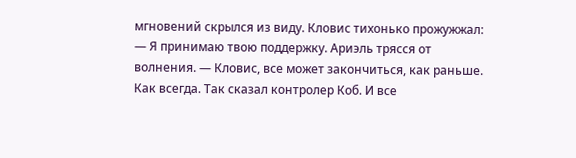мгновений скрылся из виду. Кловис тихонько прожужжал: — Я принимаю твою поддержку. Ариэль трясся от волнения. — Кловис, все может закончиться, как раньше. Как всегда. Так сказал контролер Коб. И все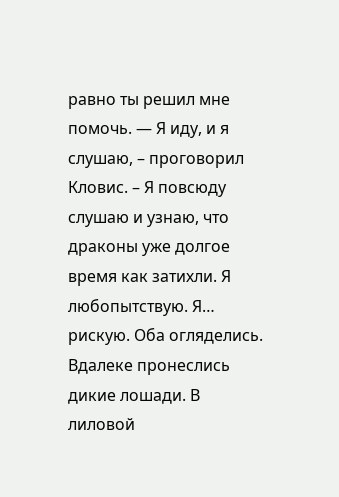равно ты решил мне помочь. — Я иду, и я слушаю, – проговорил Кловис. – Я повсюду слушаю и узнаю, что драконы уже долгое время как затихли. Я любопытствую. Я… рискую. Оба огляделись. Вдалеке пронеслись дикие лошади. В лиловой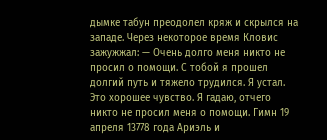дымке табун преодолел кряж и скрылся на западе. Через некоторое время Кловис зажужжал: — Очень долго меня никто не просил о помощи. С тобой я прошел долгий путь и тяжело трудился. Я устал. Это хорошее чувство. Я гадаю, отчего никто не просил меня о помощи. Гимн 19 апреля 13778 года Ариэль и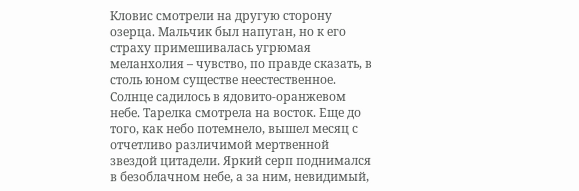Кловис смотрели на другую сторону озерца. Мальчик был напуган, но к его страху примешивалась угрюмая меланхолия – чувство, по правде сказать, в столь юном существе неестественное. Солнце садилось в ядовито-оранжевом небе. Тарелка смотрела на восток. Еще до того, как небо потемнело, вышел месяц с отчетливо различимой мертвенной звездой цитадели. Яркий серп поднимался в безоблачном небе, а за ним, невидимый,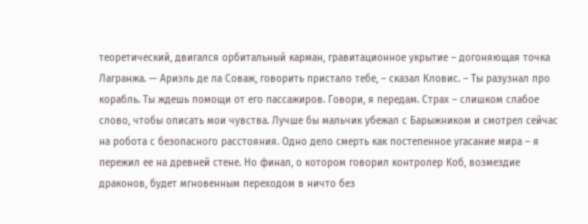теоретический, двигался орбитальный карман, гравитационное укрытие – догоняющая точка Лагранжа. — Ариэль де ла Соваж, говорить пристало тебе, – сказал Кловис. – Ты разузнал про корабль. Ты ждешь помощи от его пассажиров. Говори, я передам. Страх – слишком слабое слово, чтобы описать мои чувства. Лучше бы мальчик убежал с Барыжником и смотрел сейчас на робота с безопасного расстояния. Одно дело смерть как постепенное угасание мира – я пережил ее на древней стене. Но финал, о котором говорил контролер Коб, возмездие драконов, будет мгновенным переходом в ничто без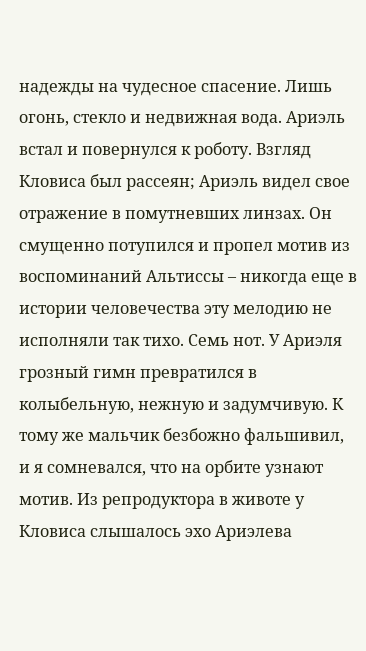надежды на чудесное спасение. Лишь огонь, стекло и недвижная вода. Ариэль встал и повернулся к роботу. Взгляд Кловиса был рассеян; Ариэль видел свое отражение в помутневших линзах. Он смущенно потупился и пропел мотив из воспоминаний Альтиссы – никогда еще в истории человечества эту мелодию не исполняли так тихо. Семь нот. У Ариэля грозный гимн превратился в колыбельную, нежную и задумчивую. К тому же мальчик безбожно фальшивил, и я сомневался, что на орбите узнают мотив. Из репродуктора в животе у Кловиса слышалось эхо Ариэлева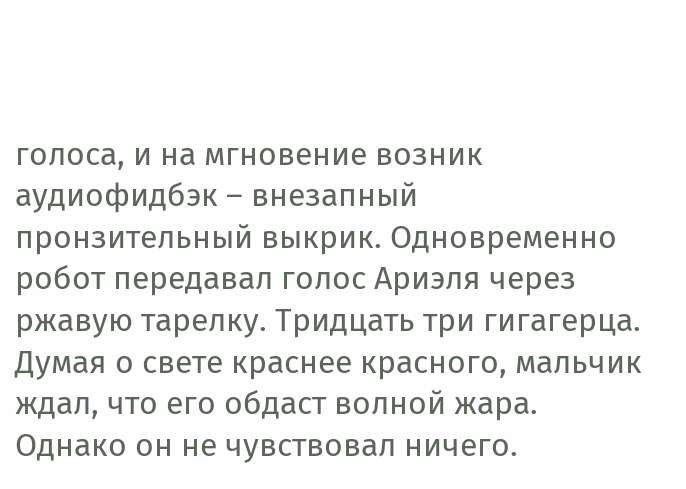голоса, и на мгновение возник аудиофидбэк – внезапный пронзительный выкрик. Одновременно робот передавал голос Ариэля через ржавую тарелку. Тридцать три гигагерца. Думая о свете краснее красного, мальчик ждал, что его обдаст волной жара. Однако он не чувствовал ничего.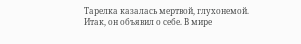Тарелка казалась мертвой, глухонемой. Итак, он объявил о себе. В мире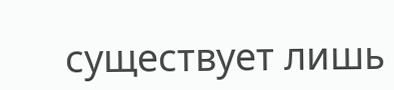существует лишь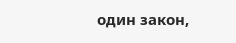один закон,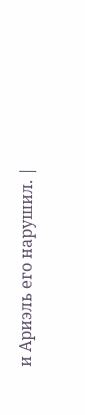и Ариэль его нарушил. |